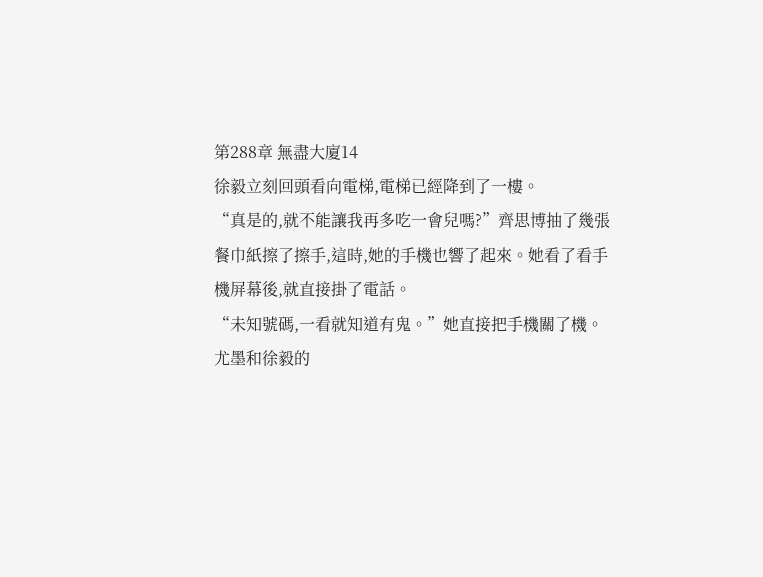第288章 無盡大廈14
徐毅立刻回頭看向電梯,電梯已經降到了一樓。
“真是的,就不能讓我再多吃一會兒嗎?”齊思博抽了幾張餐巾紙擦了擦手,這時,她的手機也響了起來。她看了看手機屏幕後,就直接掛了電話。
“未知號碼,一看就知道有鬼。”她直接把手機關了機。
尤墨和徐毅的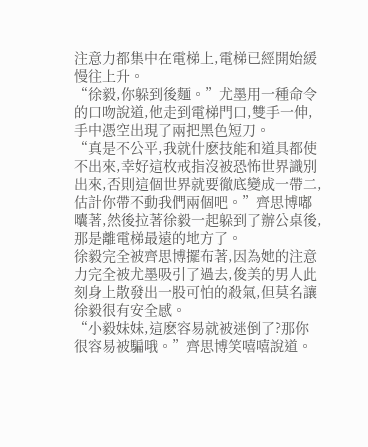注意力都集中在電梯上,電梯已經開始緩慢往上升。
“徐毅,你躲到後麵。”尤墨用一種命令的口吻說道,他走到電梯門口,雙手一伸,手中憑空出現了兩把黑色短刀。
“真是不公平,我就什麽技能和道具都使不出來,幸好這枚戒指沒被恐怖世界識別出來,否則這個世界就要徹底變成一帶二,估計你帶不動我們兩個吧。”齊思博嘟囔著,然後拉著徐毅一起躲到了辦公桌後,那是離電梯最遠的地方了。
徐毅完全被齊思博擺布著,因為她的注意力完全被尤墨吸引了過去,俊美的男人此刻身上散發出一股可怕的殺氣,但莫名讓徐毅很有安全感。
“小毅妹妹,這麽容易就被迷倒了?那你很容易被騙哦。”齊思博笑嘻嘻說道。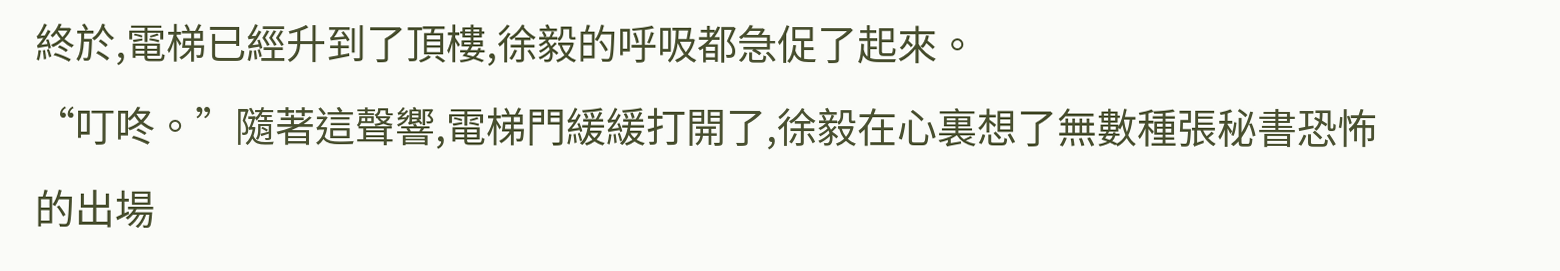終於,電梯已經升到了頂樓,徐毅的呼吸都急促了起來。
“叮咚。”隨著這聲響,電梯門緩緩打開了,徐毅在心裏想了無數種張秘書恐怖的出場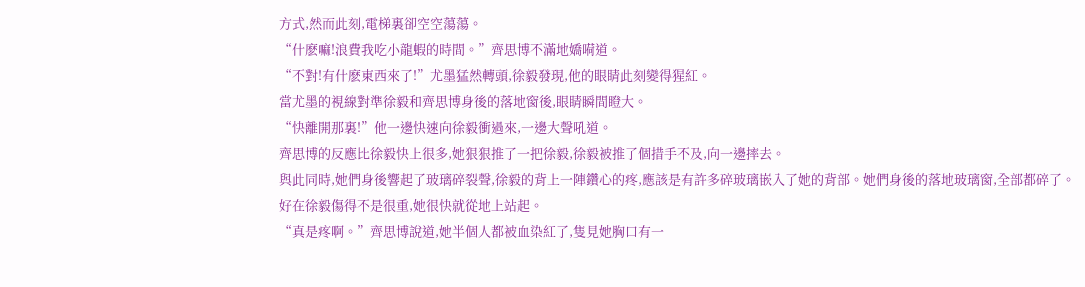方式,然而此刻,電梯裏卻空空蕩蕩。
“什麽嘛!浪費我吃小龍蝦的時間。”齊思博不滿地嬌嗬道。
“不對!有什麽東西來了!”尤墨猛然轉頭,徐毅發現,他的眼睛此刻變得猩紅。
當尤墨的視線對準徐毅和齊思博身後的落地窗後,眼睛瞬間瞪大。
“快離開那裏!”他一邊快速向徐毅衝過來,一邊大聲吼道。
齊思博的反應比徐毅快上很多,她狠狠推了一把徐毅,徐毅被推了個措手不及,向一邊摔去。
與此同時,她們身後響起了玻璃碎裂聲,徐毅的背上一陣鑽心的疼,應該是有許多碎玻璃嵌入了她的背部。她們身後的落地玻璃窗,全部都碎了。
好在徐毅傷得不是很重,她很快就從地上站起。
“真是疼啊。”齊思博說道,她半個人都被血染紅了,隻見她胸口有一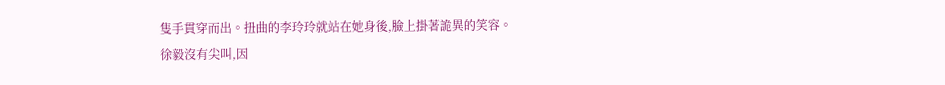隻手貫穿而出。扭曲的李玲玲就站在她身後,臉上掛著詭異的笑容。
徐毅沒有尖叫,因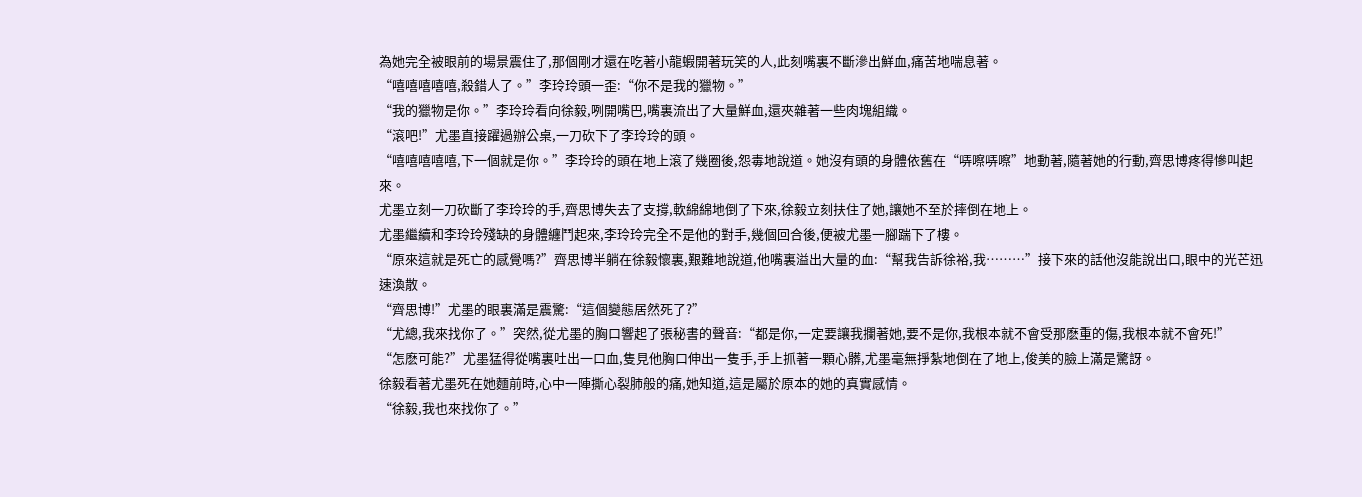為她完全被眼前的場景震住了,那個剛才還在吃著小龍蝦開著玩笑的人,此刻嘴裏不斷滲出鮮血,痛苦地喘息著。
“嘻嘻嘻嘻嘻,殺錯人了。”李玲玲頭一歪:“你不是我的獵物。”
“我的獵物是你。”李玲玲看向徐毅,咧開嘴巴,嘴裏流出了大量鮮血,還夾雜著一些肉塊組織。
“滾吧!”尤墨直接躍過辦公桌,一刀砍下了李玲玲的頭。
“嘻嘻嘻嘻嘻,下一個就是你。”李玲玲的頭在地上滾了幾圈後,怨毒地說道。她沒有頭的身體依舊在“哢嚓哢嚓”地動著,隨著她的行動,齊思博疼得慘叫起來。
尤墨立刻一刀砍斷了李玲玲的手,齊思博失去了支撐,軟綿綿地倒了下來,徐毅立刻扶住了她,讓她不至於摔倒在地上。
尤墨繼續和李玲玲殘缺的身體纏鬥起來,李玲玲完全不是他的對手,幾個回合後,便被尤墨一腳踹下了樓。
“原來這就是死亡的感覺嗎?”齊思博半躺在徐毅懷裏,艱難地說道,他嘴裏溢出大量的血:“幫我告訴徐裕,我………”接下來的話他沒能說出口,眼中的光芒迅速渙散。
“齊思博!”尤墨的眼裏滿是震驚:“這個變態居然死了?”
“尤總,我來找你了。”突然,從尤墨的胸口響起了張秘書的聲音:“都是你,一定要讓我攔著她,要不是你,我根本就不會受那麽重的傷,我根本就不會死!”
“怎麽可能?”尤墨猛得從嘴裏吐出一口血,隻見他胸口伸出一隻手,手上抓著一顆心髒,尤墨毫無掙紮地倒在了地上,俊美的臉上滿是驚訝。
徐毅看著尤墨死在她麵前時,心中一陣撕心裂肺般的痛,她知道,這是屬於原本的她的真實感情。
“徐毅,我也來找你了。”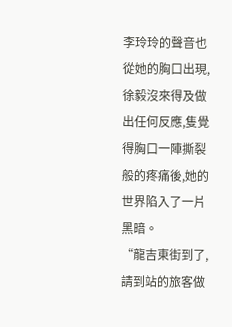李玲玲的聲音也從她的胸口出現,徐毅沒來得及做出任何反應,隻覺得胸口一陣撕裂般的疼痛後,她的世界陷入了一片黑暗。
“龍吉東街到了,請到站的旅客做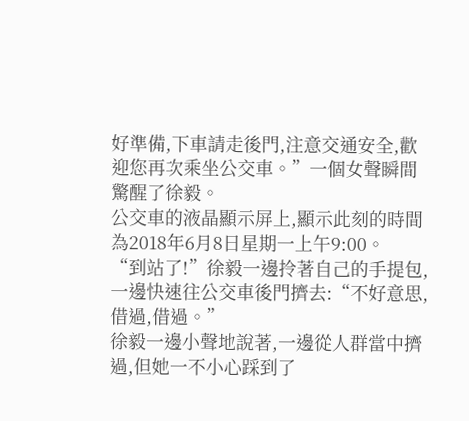好準備,下車請走後門,注意交通安全,歡迎您再次乘坐公交車。”一個女聲瞬間驚醒了徐毅。
公交車的液晶顯示屏上,顯示此刻的時間為2018年6月8日星期一上午9:00。
“到站了!”徐毅一邊拎著自己的手提包,一邊快速往公交車後門擠去:“不好意思,借過,借過。”
徐毅一邊小聲地說著,一邊從人群當中擠過,但她一不小心踩到了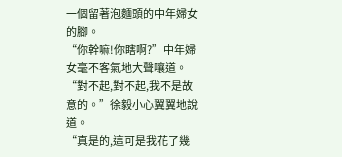一個留著泡麵頭的中年婦女的腳。
“你幹嘛!你瞎啊?”中年婦女毫不客氣地大聲嚷道。
“對不起,對不起,我不是故意的。”徐毅小心翼翼地說道。
“真是的,這可是我花了幾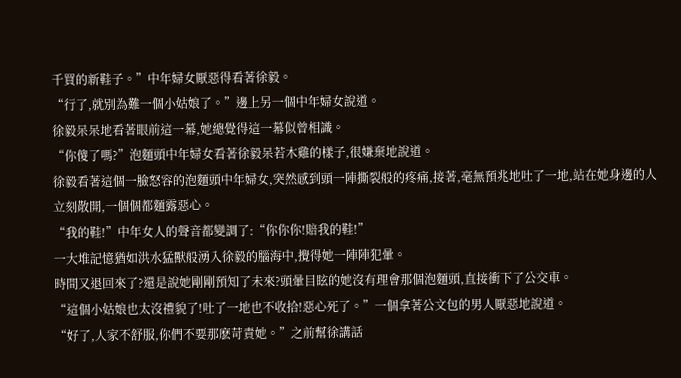千買的新鞋子。”中年婦女厭惡得看著徐毅。
“行了,就別為難一個小姑娘了。”邊上另一個中年婦女說道。
徐毅呆呆地看著眼前這一幕,她總覺得這一幕似曾相識。
“你傻了嗎?”泡麵頭中年婦女看著徐毅呆若木雞的樣子,很嫌棄地說道。
徐毅看著這個一臉怒容的泡麵頭中年婦女,突然感到頭一陣撕裂般的疼痛,接著,毫無預兆地吐了一地,站在她身邊的人立刻散開,一個個都麵露惡心。
“我的鞋!”中年女人的聲音都變調了:“你你你!賠我的鞋!”
一大堆記憶猶如洪水猛獸般湧入徐毅的腦海中,攪得她一陣陣犯暈。
時間又退回來了?還是說她剛剛預知了未來?頭暈目眩的她沒有理會那個泡麵頭,直接衝下了公交車。
“這個小姑娘也太沒禮貌了!吐了一地也不收拾!惡心死了。”一個拿著公文包的男人厭惡地說道。
“好了,人家不舒服,你們不要那麽苛責她。”之前幫徐講話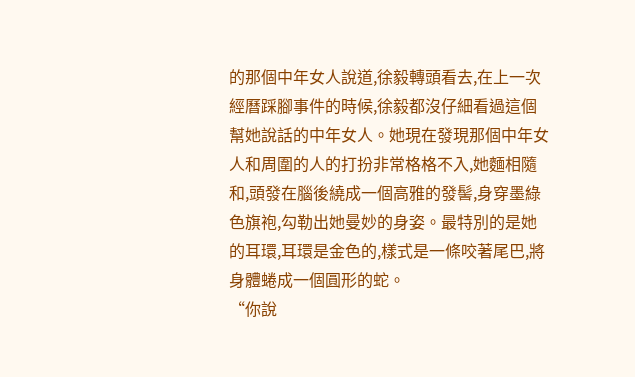的那個中年女人說道,徐毅轉頭看去,在上一次經曆踩腳事件的時候,徐毅都沒仔細看過這個幫她說話的中年女人。她現在發現那個中年女人和周圍的人的打扮非常格格不入,她麵相隨和,頭發在腦後繞成一個高雅的發髻,身穿墨綠色旗袍,勾勒出她曼妙的身姿。最特別的是她的耳環,耳環是金色的,樣式是一條咬著尾巴,將身體蜷成一個圓形的蛇。
“你說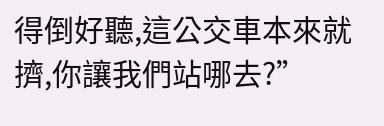得倒好聽,這公交車本來就擠,你讓我們站哪去?”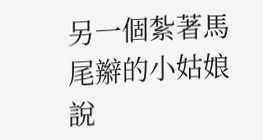另一個紮著馬尾辮的小姑娘說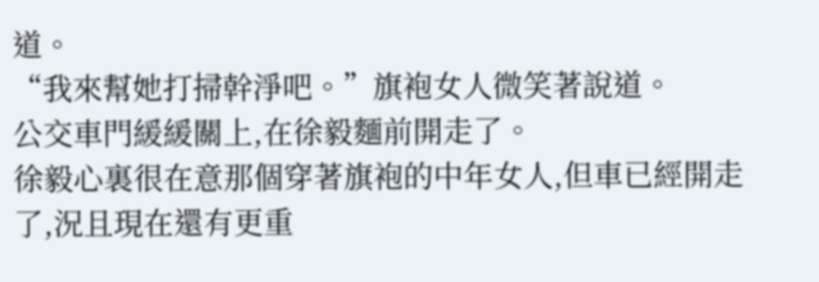道。
“我來幫她打掃幹淨吧。”旗袍女人微笑著說道。
公交車門緩緩關上,在徐毅麵前開走了。
徐毅心裏很在意那個穿著旗袍的中年女人,但車已經開走了,況且現在還有更重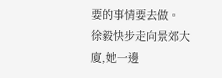要的事情要去做。
徐毅快步走向景郊大廈,她一邊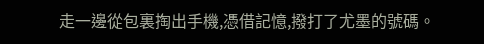走一邊從包裏掏出手機,憑借記憶,撥打了尤墨的號碼。